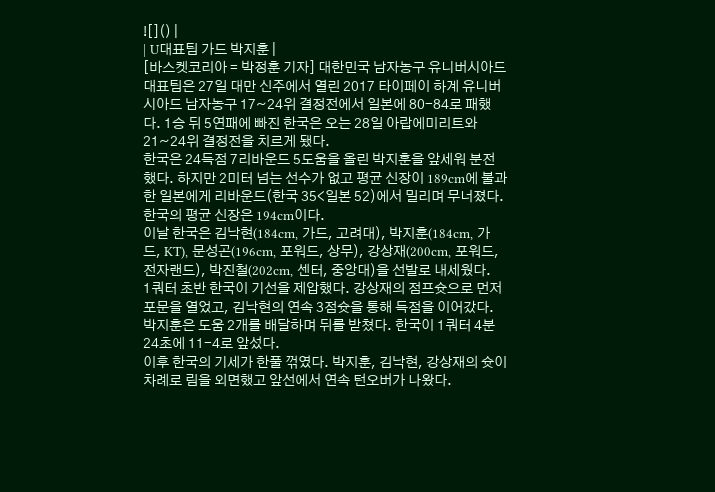![]() |
| U대표팀 가드 박지훈 |
[바스켓코리아 = 박정훈 기자] 대한민국 남자농구 유니버시아드 대표팀은 27일 대만 신주에서 열린 2017 타이페이 하계 유니버시아드 남자농구 17~24위 결정전에서 일본에 80-84로 패했다. 1승 뒤 5연패에 빠진 한국은 오는 28일 아랍에미리트와 21~24위 결정전을 치르게 됐다.
한국은 24득점 7리바운드 5도움을 올린 박지훈을 앞세워 분전했다. 하지만 2미터 넘는 선수가 없고 평균 신장이 189cm에 불과한 일본에게 리바운드(한국 35<일본 52)에서 밀리며 무너졌다. 한국의 평균 신장은 194cm이다.
이날 한국은 김낙현(184cm, 가드, 고려대), 박지훈(184cm, 가드, KT), 문성곤(196cm, 포워드, 상무), 강상재(200cm, 포워드, 전자랜드), 박진철(202cm, 센터, 중앙대)을 선발로 내세웠다.
1쿼터 초반 한국이 기선을 제압했다. 강상재의 점프슛으로 먼저 포문을 열었고, 김낙현의 연속 3점슛을 통해 득점을 이어갔다. 박지훈은 도움 2개를 배달하며 뒤를 받쳤다. 한국이 1쿼터 4분 24초에 11-4로 앞섰다.
이후 한국의 기세가 한풀 꺾였다. 박지훈, 김낙현, 강상재의 슛이 차례로 림을 외면했고 앞선에서 연속 턴오버가 나왔다.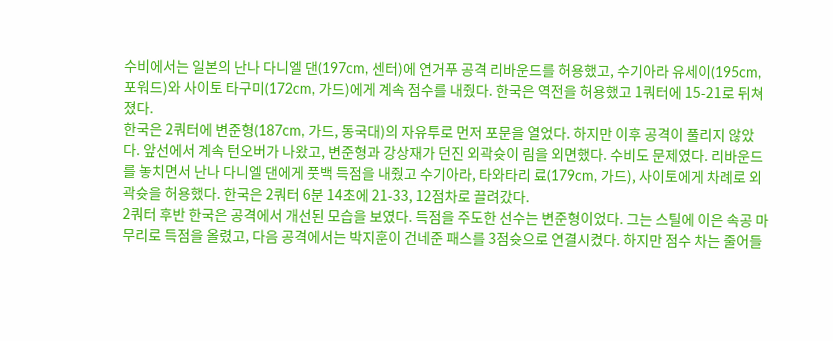수비에서는 일본의 난나 다니엘 댄(197cm, 센터)에 연거푸 공격 리바운드를 허용했고, 수기아라 유세이(195cm, 포워드)와 사이토 타구미(172cm, 가드)에게 계속 점수를 내줬다. 한국은 역전을 허용했고 1쿼터에 15-21로 뒤쳐졌다.
한국은 2쿼터에 변준형(187cm, 가드, 동국대)의 자유투로 먼저 포문을 열었다. 하지만 이후 공격이 풀리지 않았다. 앞선에서 계속 턴오버가 나왔고, 변준형과 강상재가 던진 외곽슛이 림을 외면했다. 수비도 문제였다. 리바운드를 놓치면서 난나 다니엘 댄에게 풋백 득점을 내줬고 수기아라, 타와타리 료(179cm, 가드), 사이토에게 차례로 외곽슛을 허용했다. 한국은 2쿼터 6분 14초에 21-33, 12점차로 끌려갔다.
2쿼터 후반 한국은 공격에서 개선된 모습을 보였다. 득점을 주도한 선수는 변준형이었다. 그는 스틸에 이은 속공 마무리로 득점을 올렸고, 다음 공격에서는 박지훈이 건네준 패스를 3점슛으로 연결시켰다. 하지만 점수 차는 줄어들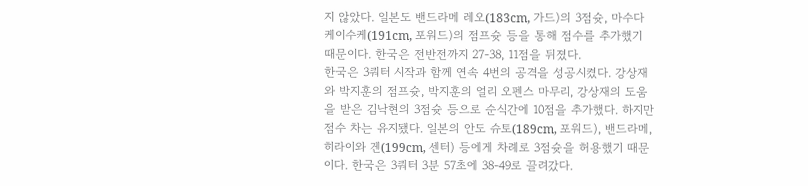지 않았다. 일본도 밴드라메 레오(183cm, 가드)의 3점슛, 마수다 케이수케(191cm, 포워드)의 점프슛 등을 통해 점수를 추가했기 때문이다. 한국은 전반전까지 27-38, 11점을 뒤졌다.
한국은 3쿼터 시작과 함께 연속 4번의 공격을 성공시켰다. 강상재와 박지훈의 점프슛, 박지훈의 얼리 오펜스 마무리, 강상재의 도움을 받은 김낙현의 3점슛 등으로 순식간에 10점을 추가했다. 하지만 점수 차는 유지됐다. 일본의 안도 슈토(189cm, 포워드), 밴드라메, 히라이와 겐(199cm, 센터) 등에게 차례로 3점슛을 허용했기 때문이다. 한국은 3쿼터 3분 57초에 38-49로 끌려갔다.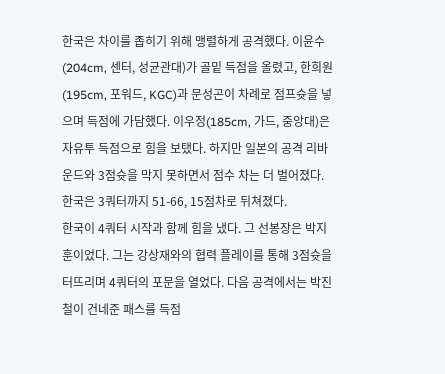한국은 차이를 좁히기 위해 맹렬하게 공격했다. 이윤수(204cm, 센터, 성균관대)가 골밑 득점을 올렸고, 한희원(195cm, 포워드, KGC)과 문성곤이 차례로 점프슛을 넣으며 득점에 가담했다. 이우정(185cm, 가드, 중앙대)은 자유투 득점으로 힘을 보탰다. 하지만 일본의 공격 리바운드와 3점슛을 막지 못하면서 점수 차는 더 벌어졌다. 한국은 3쿼터까지 51-66, 15점차로 뒤쳐졌다.
한국이 4쿼터 시작과 함께 힘을 냈다. 그 선봉장은 박지훈이었다. 그는 강상재와의 협력 플레이를 통해 3점슛을 터뜨리며 4쿼터의 포문을 열었다. 다음 공격에서는 박진철이 건네준 패스를 득점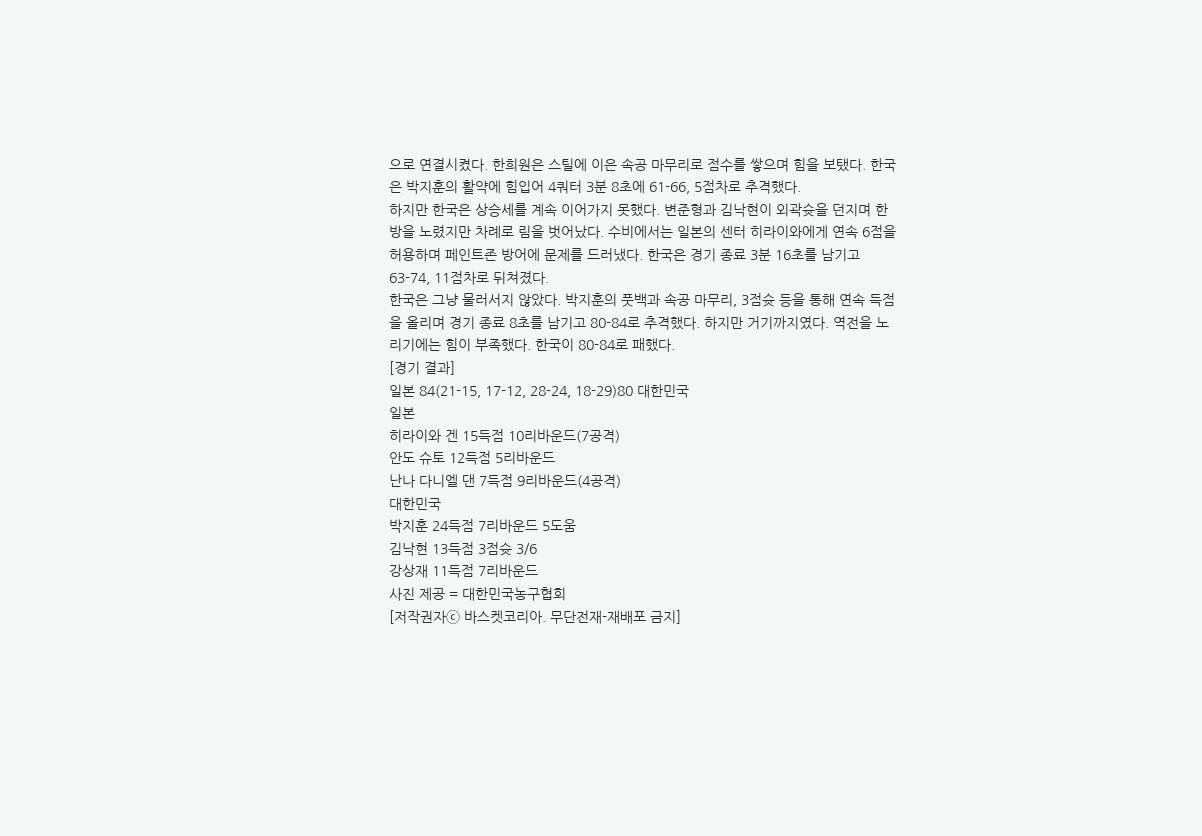으로 연결시켰다. 한희원은 스틸에 이은 속공 마무리로 점수를 쌓으며 힘을 보탰다. 한국은 박지훈의 활약에 힘입어 4쿼터 3분 8초에 61-66, 5점차로 추격했다.
하지만 한국은 상승세를 계속 이어가지 못했다. 변준형과 김낙현이 외곽슛을 던지며 한방을 노렸지만 차례로 림을 벗어났다. 수비에서는 일본의 센터 히라이와에게 연속 6점을 허용하며 페인트존 방어에 문제를 드러냈다. 한국은 경기 종료 3분 16초를 남기고 63-74, 11점차로 뒤쳐졌다.
한국은 그냥 물러서지 않았다. 박지훈의 풋백과 속공 마무리, 3점슛 등을 통해 연속 득점을 올리며 경기 종료 8초를 남기고 80-84로 추격했다. 하지만 거기까지였다. 역전을 노리기에는 힘이 부족했다. 한국이 80-84로 패했다.
[경기 결과]
일본 84(21-15, 17-12, 28-24, 18-29)80 대한민국
일본
히라이와 겐 15득점 10리바운드(7공격)
안도 슈토 12득점 5리바운드
난나 다니엘 댄 7득점 9리바운드(4공격)
대한민국
박지훈 24득점 7리바운드 5도움
김낙현 13득점 3점슛 3/6
강상재 11득점 7리바운드
사진 제공 = 대한민국농구협회
[저작권자ⓒ 바스켓코리아. 무단전재-재배포 금지]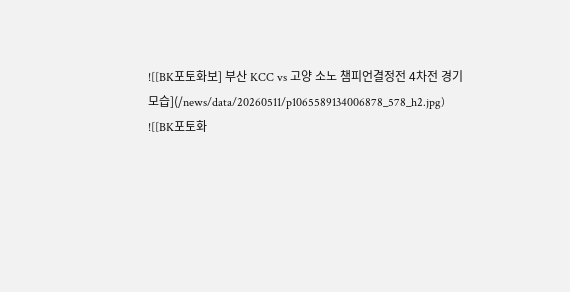![[BK포토화보] 부산 KCC vs 고양 소노 챔피언결정전 4차전 경기모습](/news/data/20260511/p1065589134006878_578_h2.jpg)
![[BK포토화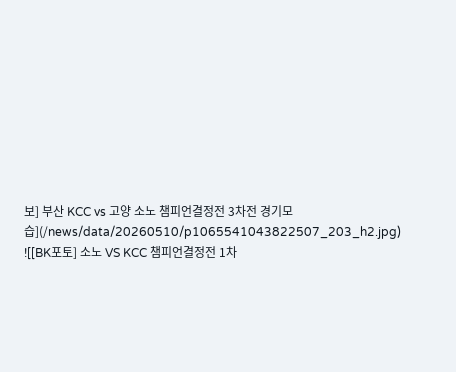보] 부산 KCC vs 고양 소노 챔피언결정전 3차전 경기모습](/news/data/20260510/p1065541043822507_203_h2.jpg)
![[BK포토] 소노 VS KCC 챔피언결정전 1차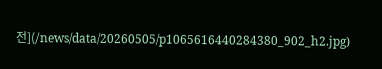전](/news/data/20260505/p1065616440284380_902_h2.jpg)